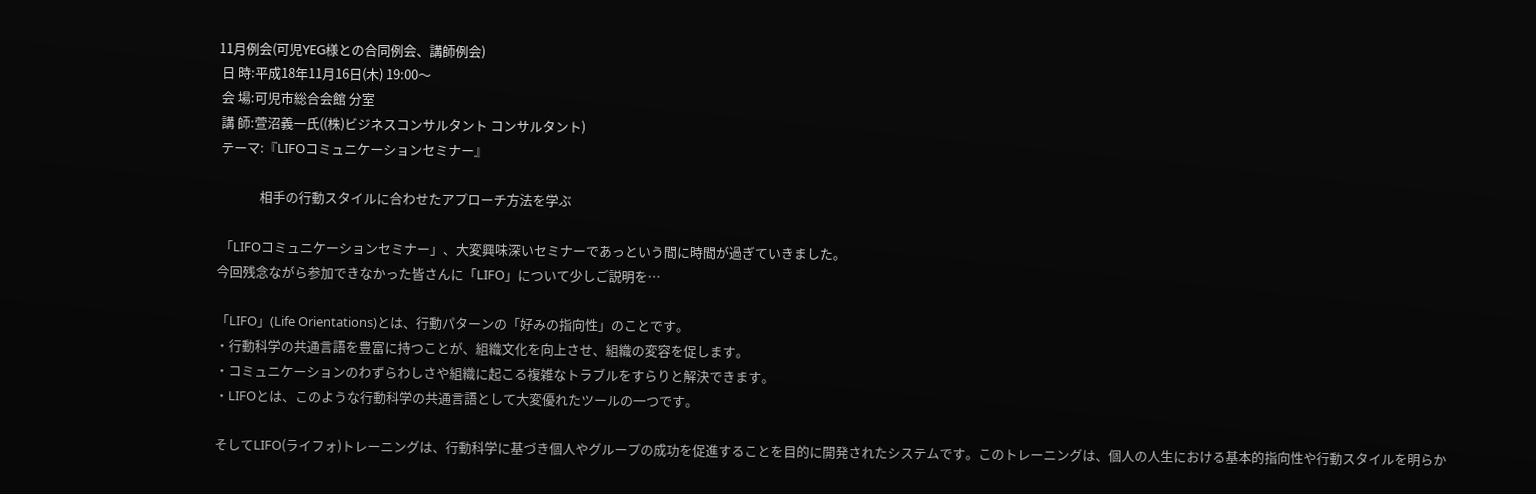11月例会(可児YEG様との合同例会、講師例会)
 日 時:平成18年11月16日(木) 19:00〜
 会 場:可児市総合会館 分室
 講 師:萱沼義一氏((株)ビジネスコンサルタント コンサルタント)
 テーマ:『LIFOコミュニケーションセミナー』

              相手の行動スタイルに合わせたアプローチ方法を学ぶ

 「LIFOコミュニケーションセミナー」、大変興味深いセミナーであっという間に時間が過ぎていきました。
今回残念ながら参加できなかった皆さんに「LIFO」について少しご説明を…

「LIFO」(Life Orientations)とは、行動パターンの「好みの指向性」のことです。
・行動科学の共通言語を豊富に持つことが、組織文化を向上させ、組織の変容を促します。
・コミュニケーションのわずらわしさや組織に起こる複雑なトラブルをすらりと解決できます。
・LIFOとは、このような行動科学の共通言語として大変優れたツールの一つです。

そしてLIFO(ライフォ)トレーニングは、行動科学に基づき個人やグループの成功を促進することを目的に開発されたシステムです。このトレーニングは、個人の人生における基本的指向性や行動スタイルを明らか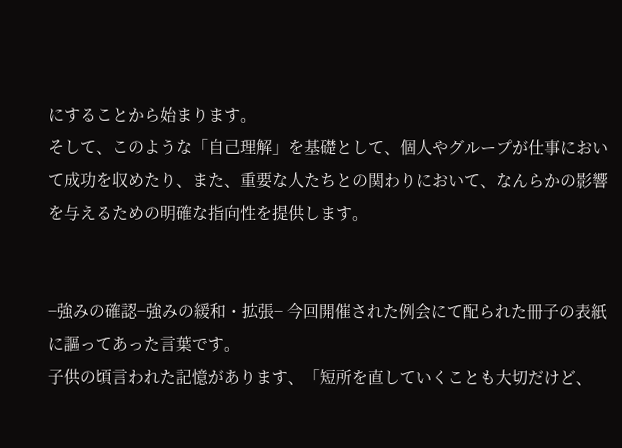にすることから始まります。
そして、このような「自己理解」を基礎として、個人やグループが仕事において成功を収めたり、また、重要な人たちとの関わりにおいて、なんらかの影響を与えるための明確な指向性を提供します。


−強みの確認−強みの緩和・拡張− 今回開催された例会にて配られた冊子の表紙に謳ってあった言葉です。
子供の頃言われた記憶があります、「短所を直していくことも大切だけど、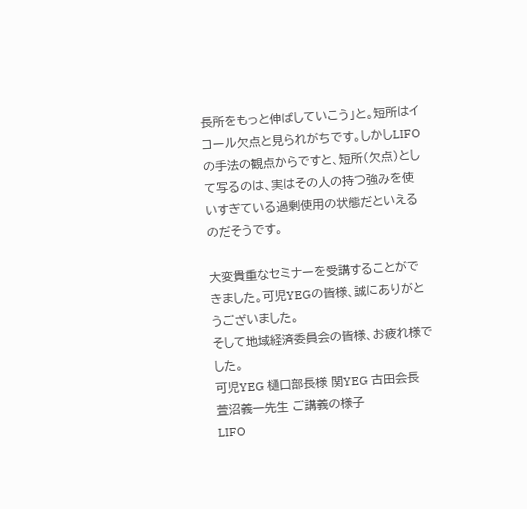長所をもっと伸ばしていこう」と。短所はイコール欠点と見られがちです。しかしLIFOの手法の観点からですと、短所(欠点)として写るのは、実はその人の持つ強みを使いすぎている過剰使用の状態だといえるのだそうです。

大変貴重なセミナーを受講することができました。可児YEGの皆様、誠にありがとうございました。
そして地域経済委員会の皆様、お疲れ様でした。
可児YEG 樋口部長様 関YEG 古田会長 萱沼義一先生 ご講義の様子
LIFO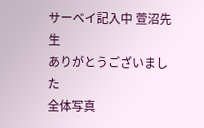サーベイ記入中 萱沼先生
ありがとうございました
全体写真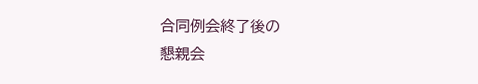合同例会終了後の
懇親会